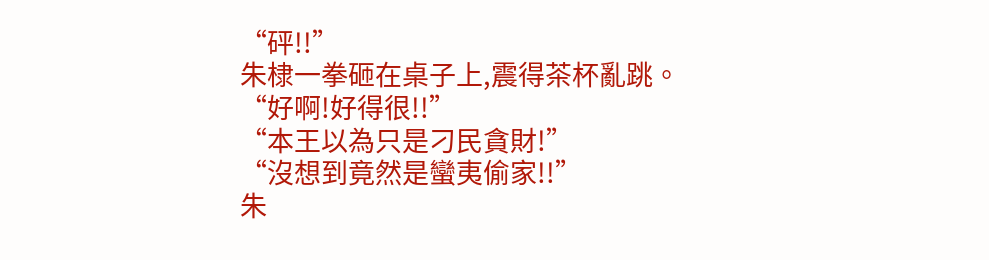“砰!!”
朱棣一拳砸在桌子上,震得茶杯亂跳。
“好啊!好得很!!”
“本王以為只是刁民貪財!”
“沒想到竟然是蠻夷偷家!!”
朱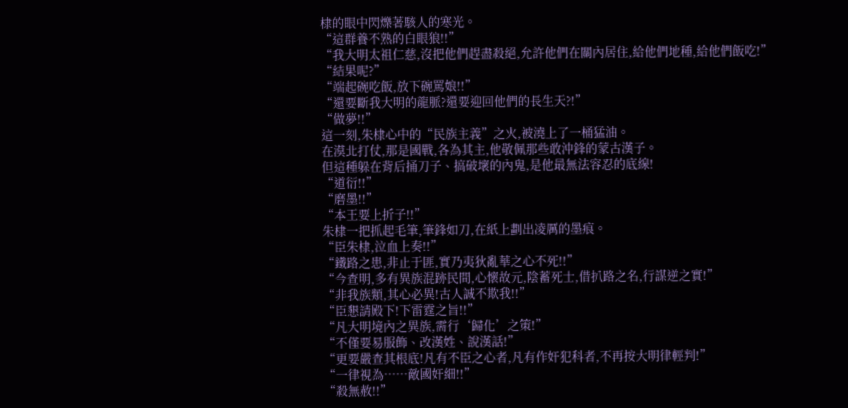棣的眼中閃爍著駭人的寒光。
“這群養不熟的白眼狼!!”
“我大明太祖仁慈,沒把他們趕盡殺絕,允許他們在關內居住,給他們地種,給他們飯吃!”
“結果呢?”
“端起碗吃飯,放下碗罵娘!!”
“還要斷我大明的龍脈?還要迎回他們的長生天?!”
“做夢!!”
這一刻,朱棣心中的“民族主義”之火,被澆上了一桶猛油。
在漠北打仗,那是國戰,各為其主,他敬佩那些敢沖鋒的蒙古漢子。
但這種躲在背后捅刀子、搞破壞的內鬼,是他最無法容忍的底線!
“道衍!!”
“磨墨!!”
“本王要上折子!!”
朱棣一把抓起毛筆,筆鋒如刀,在紙上劃出凌厲的墨痕。
“臣朱棣,泣血上奏!!”
“鐵路之患,非止于匪,實乃夷狄亂華之心不死!!”
“今查明,多有異族混跡民間,心懷故元,陰蓄死士,借扒路之名,行謀逆之實!”
“非我族類,其心必異!古人誠不欺我!!”
“臣懇請殿下!下雷霆之旨!!”
“凡大明境內之異族,需行‘歸化’之策!”
“不僅要易服飾、改漢姓、說漢話!”
“更要嚴查其根底!凡有不臣之心者,凡有作奸犯科者,不再按大明律輕判!”
“一律視為……敵國奸細!!”
“殺無赦!!”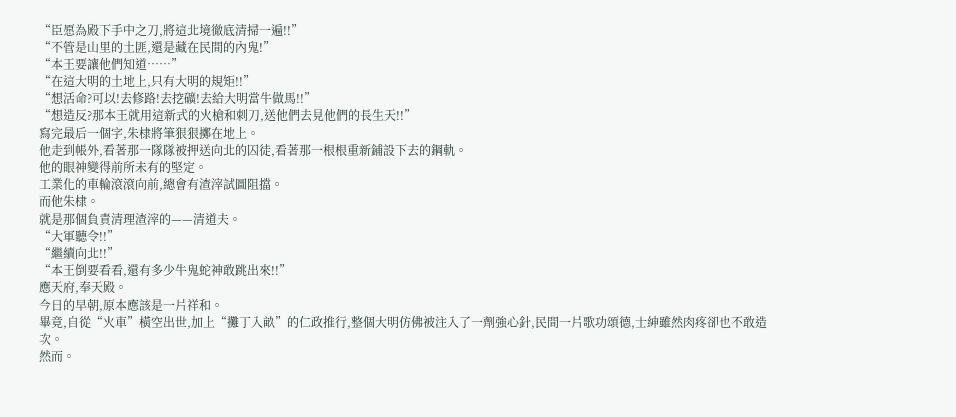“臣愿為殿下手中之刀,將這北境徹底清掃一遍!!”
“不管是山里的土匪,還是藏在民間的內鬼!”
“本王要讓他們知道……”
“在這大明的土地上,只有大明的規矩!!”
“想活命?可以!去修路!去挖礦!去給大明當牛做馬!!”
“想造反?那本王就用這新式的火槍和刺刀,送他們去見他們的長生天!!”
寫完最后一個字,朱棣將筆狠狠擲在地上。
他走到帳外,看著那一隊隊被押送向北的囚徒,看著那一根根重新鋪設下去的鋼軌。
他的眼神變得前所未有的堅定。
工業化的車輪滾滾向前,總會有渣滓試圖阻擋。
而他朱棣。
就是那個負責清理渣滓的——清道夫。
“大軍聽令!!”
“繼續向北!!”
“本王倒要看看,還有多少牛鬼蛇神敢跳出來!!”
應天府,奉天殿。
今日的早朝,原本應該是一片祥和。
畢竟,自從“火車”橫空出世,加上“攤丁入畝”的仁政推行,整個大明仿佛被注入了一劑強心針,民間一片歌功頌德,士紳雖然肉疼卻也不敢造次。
然而。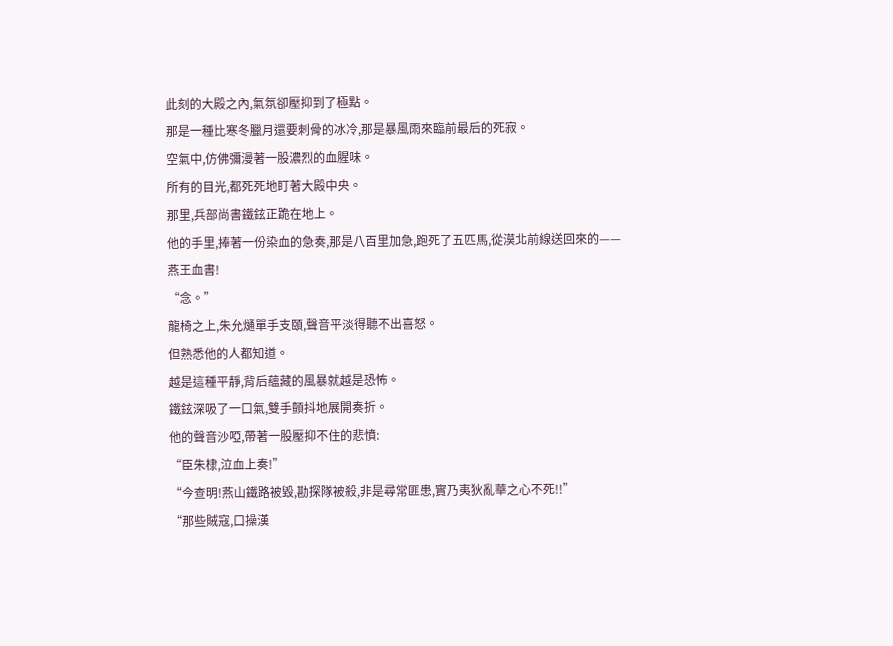此刻的大殿之內,氣氛卻壓抑到了極點。
那是一種比寒冬臘月還要刺骨的冰冷,那是暴風雨來臨前最后的死寂。
空氣中,仿佛彌漫著一股濃烈的血腥味。
所有的目光,都死死地盯著大殿中央。
那里,兵部尚書鐵鉉正跪在地上。
他的手里,捧著一份染血的急奏,那是八百里加急,跑死了五匹馬,從漠北前線送回來的——
燕王血書!
“念。”
龍椅之上,朱允熥單手支頤,聲音平淡得聽不出喜怒。
但熟悉他的人都知道。
越是這種平靜,背后蘊藏的風暴就越是恐怖。
鐵鉉深吸了一口氣,雙手顫抖地展開奏折。
他的聲音沙啞,帶著一股壓抑不住的悲憤:
“臣朱棣,泣血上奏!”
“今查明!燕山鐵路被毀,勘探隊被殺,非是尋常匪患,實乃夷狄亂華之心不死!!”
“那些賊寇,口操漢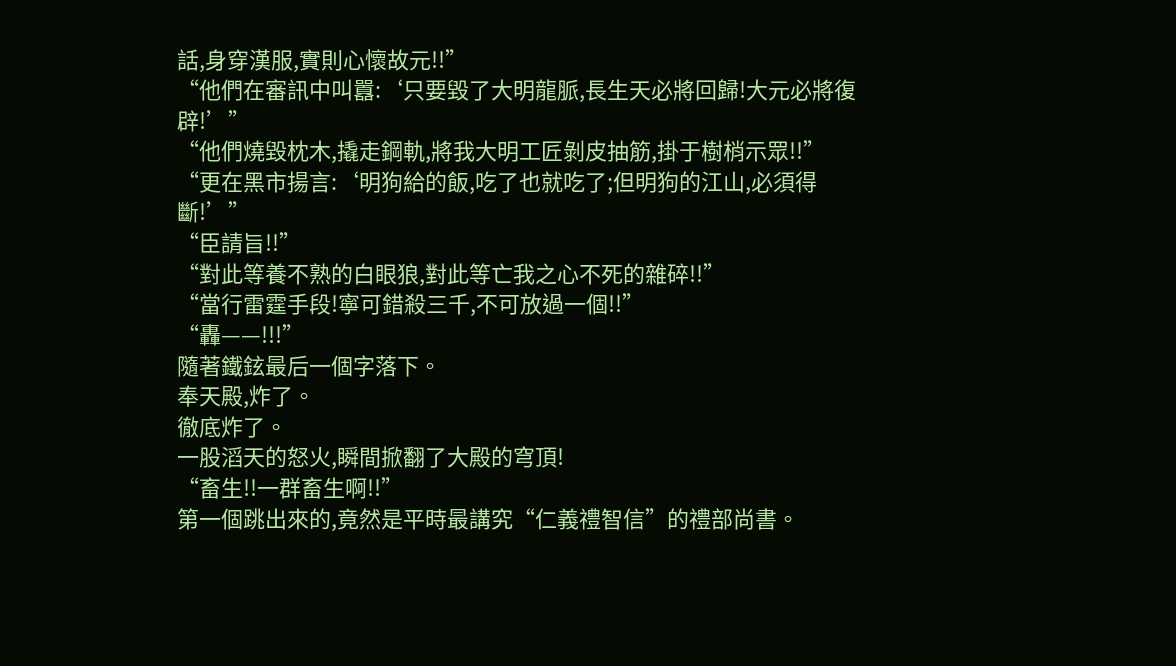話,身穿漢服,實則心懷故元!!”
“他們在審訊中叫囂:‘只要毀了大明龍脈,長生天必將回歸!大元必將復辟!’”
“他們燒毀枕木,撬走鋼軌,將我大明工匠剝皮抽筋,掛于樹梢示眾!!”
“更在黑市揚言:‘明狗給的飯,吃了也就吃了;但明狗的江山,必須得斷!’”
“臣請旨!!”
“對此等養不熟的白眼狼,對此等亡我之心不死的雜碎!!”
“當行雷霆手段!寧可錯殺三千,不可放過一個!!”
“轟——!!!”
隨著鐵鉉最后一個字落下。
奉天殿,炸了。
徹底炸了。
一股滔天的怒火,瞬間掀翻了大殿的穹頂!
“畜生!!一群畜生啊!!”
第一個跳出來的,竟然是平時最講究“仁義禮智信”的禮部尚書。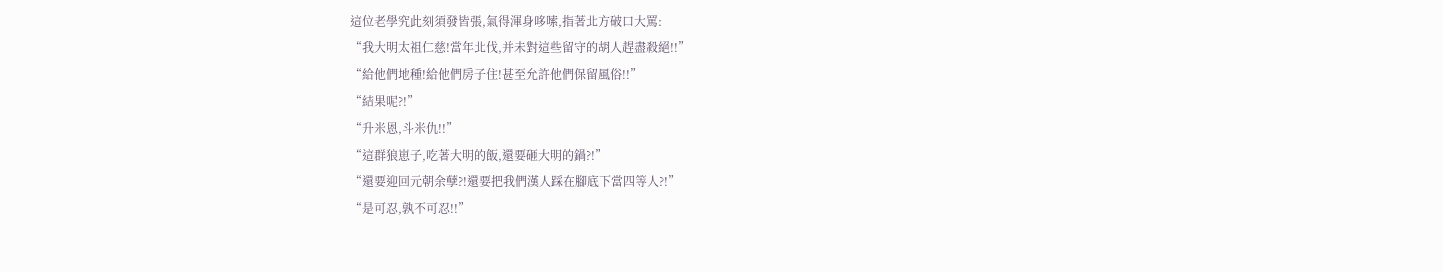這位老學究此刻須發皆張,氣得渾身哆嗦,指著北方破口大罵:
“我大明太祖仁慈!當年北伐,并未對這些留守的胡人趕盡殺絕!!”
“給他們地種!給他們房子住!甚至允許他們保留風俗!!”
“結果呢?!”
“升米恩,斗米仇!!”
“這群狼崽子,吃著大明的飯,還要砸大明的鍋?!”
“還要迎回元朝余孽?!還要把我們漢人踩在腳底下當四等人?!”
“是可忍,孰不可忍!!”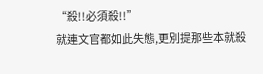“殺!!必須殺!!”
就連文官都如此失態,更別提那些本就殺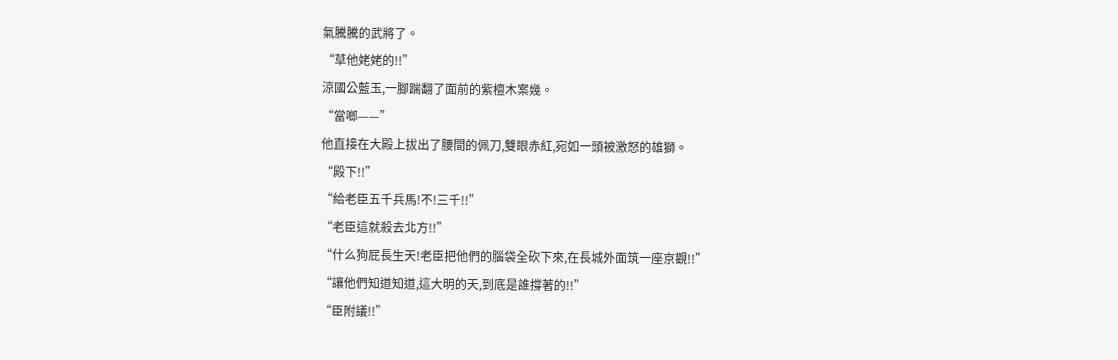氣騰騰的武將了。
“草他姥姥的!!”
涼國公藍玉,一腳踹翻了面前的紫檀木案幾。
“當啷——”
他直接在大殿上拔出了腰間的佩刀,雙眼赤紅,宛如一頭被激怒的雄獅。
“殿下!!”
“給老臣五千兵馬!不!三千!!”
“老臣這就殺去北方!!”
“什么狗屁長生天!老臣把他們的腦袋全砍下來,在長城外面筑一座京觀!!”
“讓他們知道知道,這大明的天,到底是誰撐著的!!”
“臣附議!!”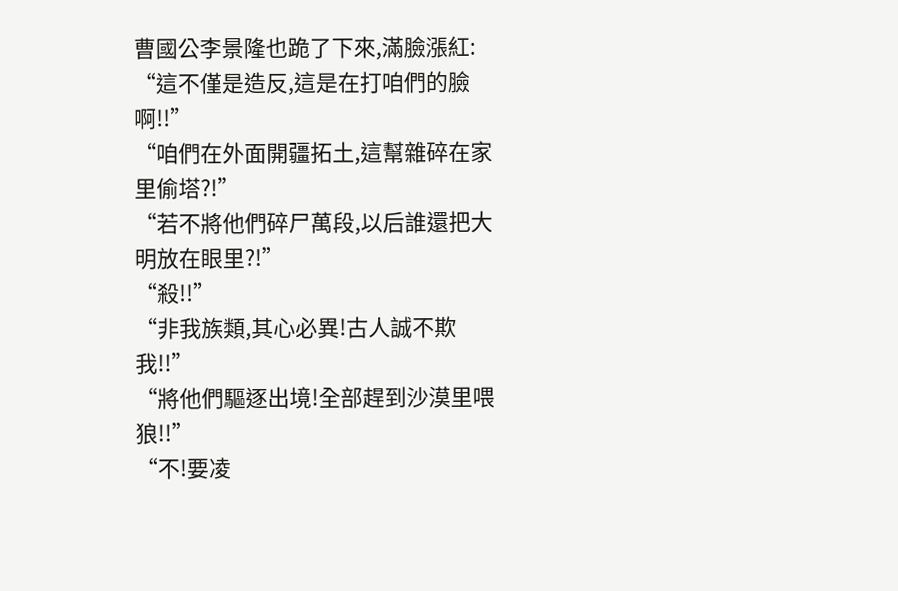曹國公李景隆也跪了下來,滿臉漲紅:
“這不僅是造反,這是在打咱們的臉啊!!”
“咱們在外面開疆拓土,這幫雜碎在家里偷塔?!”
“若不將他們碎尸萬段,以后誰還把大明放在眼里?!”
“殺!!”
“非我族類,其心必異!古人誠不欺我!!”
“將他們驅逐出境!全部趕到沙漠里喂狼!!”
“不!要凌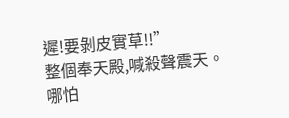遲!要剝皮實草!!”
整個奉天殿,喊殺聲震天。
哪怕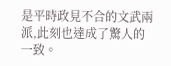是平時政見不合的文武兩派,此刻也達成了驚人的一致。